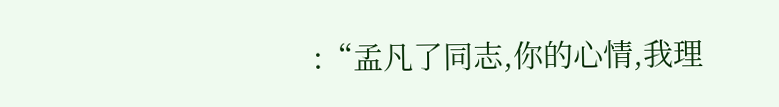:“孟凡了同志,你的心情,我理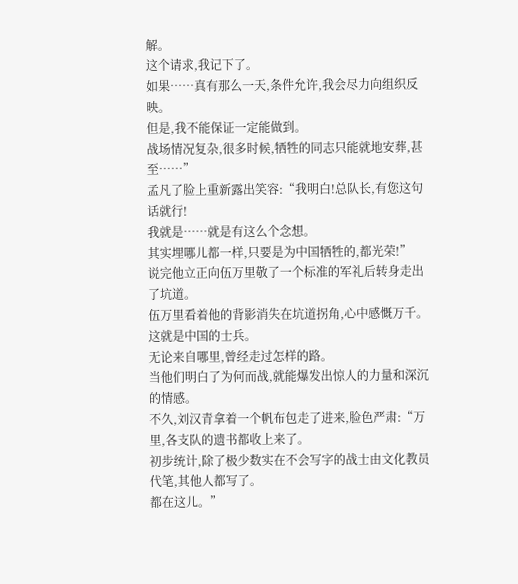解。
这个请求,我记下了。
如果……真有那么一天,条件允许,我会尽力向组织反映。
但是,我不能保证一定能做到。
战场情况复杂,很多时候,牺牲的同志只能就地安葬,甚至……”
孟凡了脸上重新露出笑容:“我明白!总队长,有您这句话就行!
我就是……就是有这么个念想。
其实埋哪儿都一样,只要是为中国牺牲的,都光荣!”
说完他立正向伍万里敬了一个标准的军礼后转身走出了坑道。
伍万里看着他的背影消失在坑道拐角,心中感慨万千。
这就是中国的士兵。
无论来自哪里,曾经走过怎样的路。
当他们明白了为何而战,就能爆发出惊人的力量和深沉的情感。
不久,刘汉青拿着一个帆布包走了进来,脸色严肃:“万里,各支队的遗书都收上来了。
初步统计,除了极少数实在不会写字的战士由文化教员代笔,其他人都写了。
都在这儿。”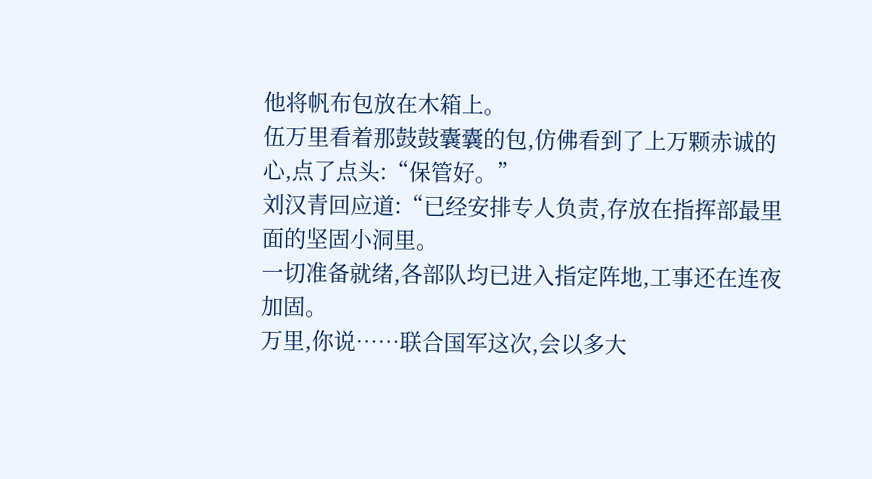他将帆布包放在木箱上。
伍万里看着那鼓鼓囊囊的包,仿佛看到了上万颗赤诚的心,点了点头:“保管好。”
刘汉青回应道:“已经安排专人负责,存放在指挥部最里面的坚固小洞里。
一切准备就绪,各部队均已进入指定阵地,工事还在连夜加固。
万里,你说……联合国军这次,会以多大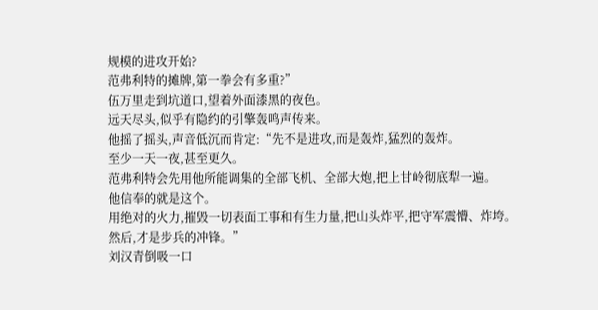规模的进攻开始?
范弗利特的摊牌,第一拳会有多重?”
伍万里走到坑道口,望着外面漆黑的夜色。
远天尽头,似乎有隐约的引擎轰鸣声传来。
他摇了摇头,声音低沉而肯定:“先不是进攻,而是轰炸,猛烈的轰炸。
至少一天一夜,甚至更久。
范弗利特会先用他所能调集的全部飞机、全部大炮,把上甘岭彻底犁一遍。
他信奉的就是这个。
用绝对的火力,摧毁一切表面工事和有生力量,把山头炸平,把守军震懵、炸垮。
然后,才是步兵的冲锋。”
刘汉青倒吸一口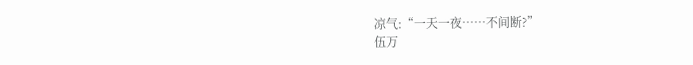凉气:“一天一夜……不间断?”
伍万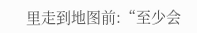里走到地图前:“至少会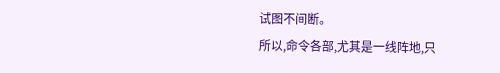试图不间断。
所以,命令各部,尤其是一线阵地,只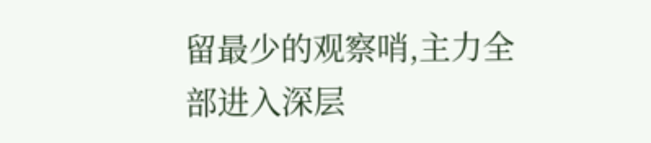留最少的观察哨,主力全部进入深层